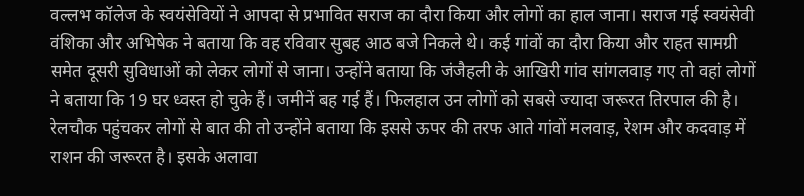वल्लभ कॉलेज के स्वयंसेवियों ने आपदा से प्रभावित सराज का दौरा किया और लोगों का हाल जाना। सराज गई स्वयंसेवी वंशिका और अभिषेक ने बताया कि वह रविवार सुबह आठ बजे निकले थे। कई गांवों का दौरा किया और राहत सामग्री समेत दूसरी सुविधाओं को लेकर लोगों से जाना। उन्होंने बताया कि जंजैहली के आखिरी गांव सांगलवाड़ गए तो वहां लोगों ने बताया कि 19 घर ध्वस्त हो चुके हैं। जमीनें बह गई हैं। फिलहाल उन लोगों को सबसे ज्यादा जरूरत तिरपाल की है। रेलचौक पहुंचकर लोगों से बात की तो उन्होंने बताया कि इससे ऊपर की तरफ आते गांवों मलवाड़, रेशम और कदवाड़ में राशन की जरूरत है। इसके अलावा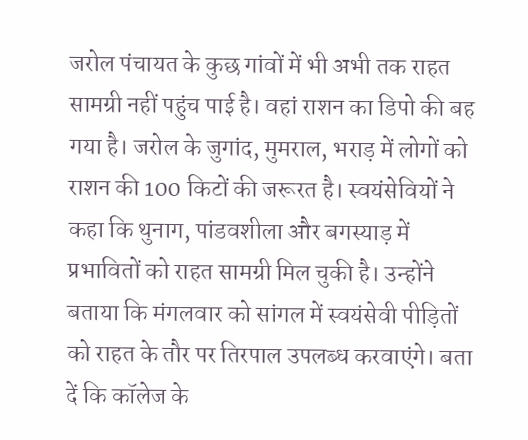जरोल पंचायत के कुछ गांवों में भी अभी तक राहत सामग्री नहीं पहुंच पाई है। वहां राशन का डिपो की बह गया है। जरोल के जुगांद, मुमराल, भराड़ में लोगों को राशन की 100 किटों की जरूरत है। स्वयंसेवियों ने कहा कि थुनाग, पांडवशीला और बगस्याड़ में प्रभावितों को राहत सामग्री मिल चुकी है। उन्होंने बताया कि मंगलवार को सांगल में स्वयंसेवी पीड़ितों को राहत के तौर पर तिरपाल उपलब्ध करवाएंगे। बता दें कि कॉलेज के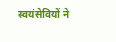स्वयंसेवियों ने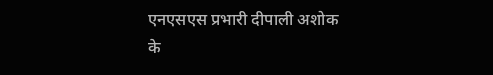एनएसएस प्रभारी दीपाली अशोक के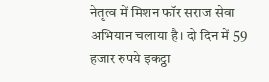नेतृत्व में मिशन फॉर सराज सेवा अभियान चलाया है। दो दिन में 59 हजार रुपये इकट्ठा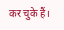कर चुके हैं।